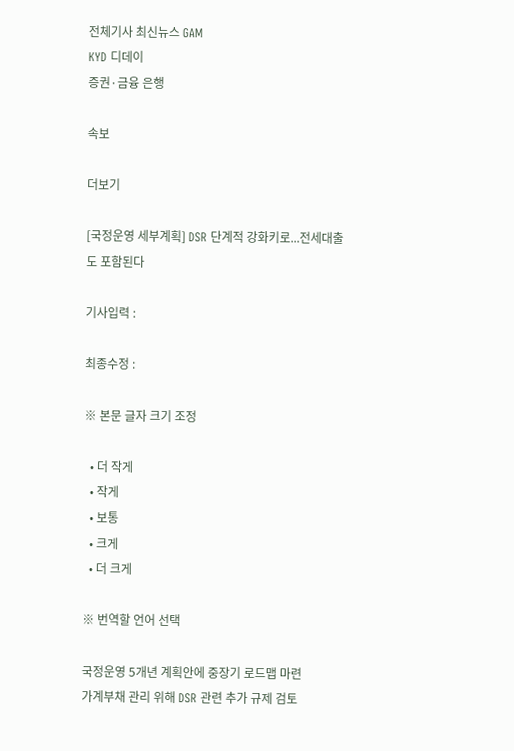전체기사 최신뉴스 GAM
KYD 디데이
증권·금융 은행

속보

더보기

[국정운영 세부계획] DSR 단계적 강화키로...전세대출도 포함된다

기사입력 :

최종수정 :

※ 본문 글자 크기 조정

  • 더 작게
  • 작게
  • 보통
  • 크게
  • 더 크게

※ 번역할 언어 선택

국정운영 5개년 계획안에 중장기 로드맵 마련
가계부채 관리 위해 DSR 관련 추가 규제 검토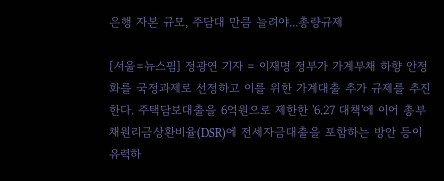은행 자본 규모, 주담대 만큼 늘려야...총량규제

[서울=뉴스핌] 정광연 기자 = 이재명 정부가 가계부채 하향 안정화를 국정과제로 선정하고 이를 위한 가계대출 추가 규제를 추진한다. 주택담보대출을 6억원으로 제한한 '6.27 대책'에 이어 총부채원리금상환비율(DSR)에 전세자금대출을 포함하는 방안 등이 유력하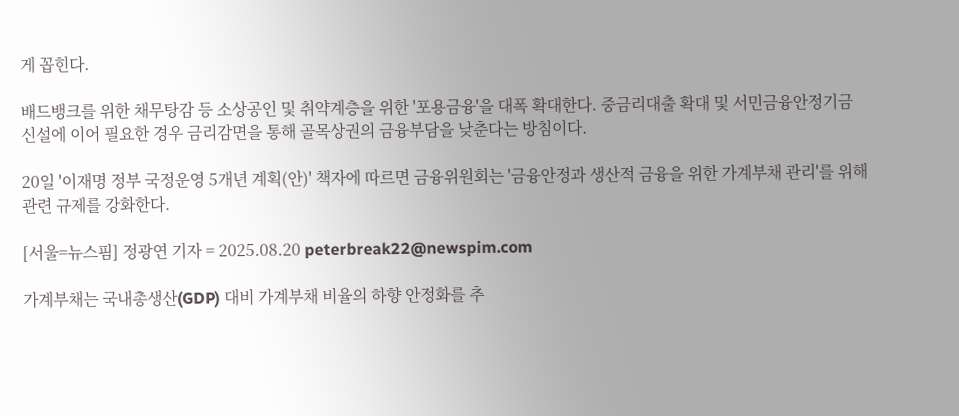게 꼽힌다.

배드뱅크를 위한 채무탕감 등 소상공인 및 취약계층을 위한 '포용금융'을 대폭 확대한다. 중금리대출 확대 및 서민금융안정기금 신설에 이어 필요한 경우 금리감면을 통해 골목상권의 금융부담을 낮춘다는 방침이다.

20일 '이재명 정부 국정운영 5개년 계획(안)' 책자에 따르면 금융위원회는 '금융안정과 생산적 금융을 위한 가계부채 관리'를 위해 관련 규제를 강화한다.

[서울=뉴스핌] 정광연 기자 = 2025.08.20 peterbreak22@newspim.com

가계부채는 국내총생산(GDP) 대비 가계부채 비율의 하향 안정화를 추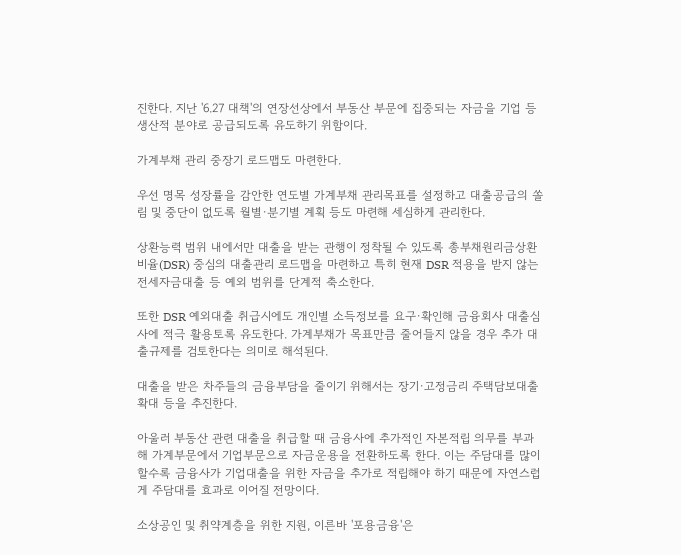진한다. 지난 '6.27 대책'의 연장선상에서 부동산 부문에 집중되는 자금을 기업 등 생산적 분야로 공급되도록 유도하기 위함이다.

가계부채 관리 중장기 로드맵도 마련한다.

우선 명목 성장률을 감안한 연도별 가계부채 관리목표를 설정하고 대출공급의 쏠림 및 중단이 없도록 월별·분기별 계획 등도 마련해 세심하게 관리한다.

상환능력 범위 내에서만 대출을 받는 관행이 정착될 수 있도록 총부채원리금상환비율(DSR) 중심의 대출관리 로드맵을 마련하고 특히 현재 DSR 적용을 받지 않는 전세자금대출 등 예외 범위를 단계적 축소한다.

또한 DSR 예외대출 취급시에도 개인별 소득정보를 요구·확인해 금융회사 대출심사에 적극 활용토록 유도한다. 가계부채가 목표만큼 줄어들지 않을 경우 추가 대출규제를 검토한다는 의미로 해석된다.

대출을 받은 차주들의 금융부담을 줄이기 위해서는 장기·고정금리 주택담보대출 확대 등을 추진한다.

아울러 부동산 관련 대출을 취급할 때 금융사에 추가적인 자본적립 의무를 부과해 가계부문에서 기업부문으로 자금운용을 전환하도록 한다. 이는 주담대를 많이 할수록 금융사가 기업대출을 위한 자금을 추가로 적립해야 하기 때문에 자연스럽게 주담대를 효과로 이어질 전망이다.

소상공인 및 취약계층을 위한 지원, 이른바 '포용금융'은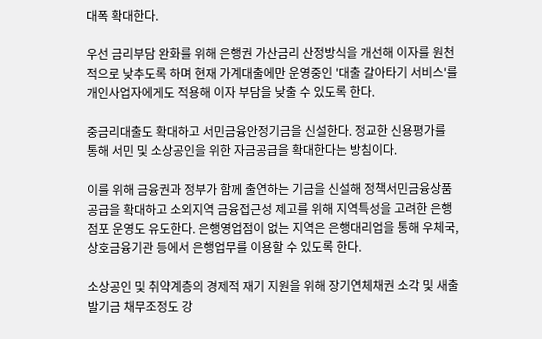대폭 확대한다.

우선 금리부담 완화를 위해 은행권 가산금리 산정방식을 개선해 이자를 원천적으로 낮추도록 하며 현재 가계대출에만 운영중인 '대출 갈아타기 서비스'를 개인사업자에게도 적용해 이자 부담을 낮출 수 있도록 한다.

중금리대출도 확대하고 서민금융안정기금을 신설한다. 정교한 신용평가를 통해 서민 및 소상공인을 위한 자금공급을 확대한다는 방침이다.

이를 위해 금융권과 정부가 함께 출연하는 기금을 신설해 정책서민금융상품 공급을 확대하고 소외지역 금융접근성 제고를 위해 지역특성을 고려한 은행점포 운영도 유도한다. 은행영업점이 없는 지역은 은행대리업을 통해 우체국, 상호금융기관 등에서 은행업무를 이용할 수 있도록 한다.

소상공인 및 취약계층의 경제적 재기 지원을 위해 장기연체채권 소각 및 새출발기금 채무조정도 강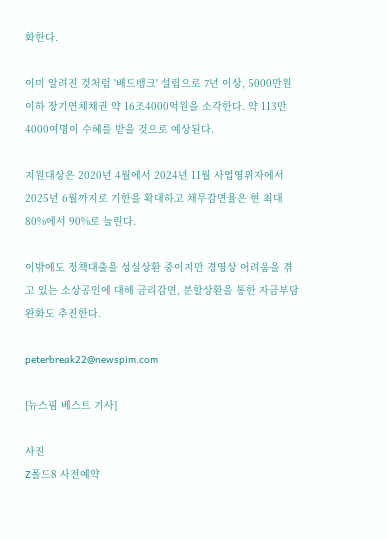화한다.

이미 알려진 것처럼 '배드뱅크' 설립으로 7년 이상, 5000만원 이하 장기연체채권 약 16조4000억원을 소각한다. 약 113만4000여명이 수혜를 받을 것으로 예상된다.

지원대상은 2020년 4월에서 2024년 11월 사업영위자에서 2025년 6월까지로 기한을 확대하고 채무감면율은 현 최대 80%에서 90%로 늘린다.

이밖에도 정책대출을 성실상환 중이지만 경영상 어려움을 겪고 있는 소상공인에 대해 금리감면, 분할상환을 통한 자금부담 완화도 추진한다.

peterbreak22@newspim.com

[뉴스핌 베스트 기사]

사진
Z폴드8 사전예약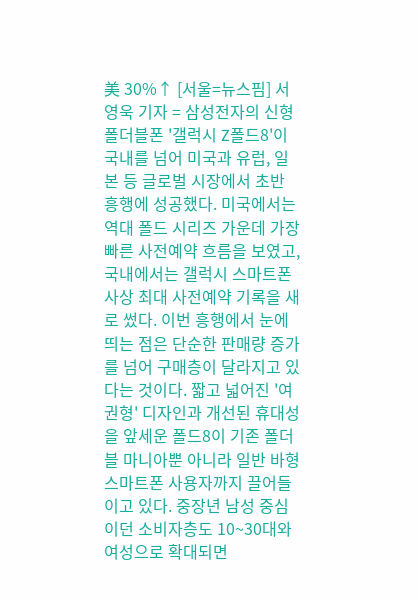美 30%↑ [서울=뉴스핌] 서영욱 기자 = 삼성전자의 신형 폴더블폰 '갤럭시 Z폴드8'이 국내를 넘어 미국과 유럽, 일본 등 글로벌 시장에서 초반 흥행에 성공했다. 미국에서는 역대 폴드 시리즈 가운데 가장 빠른 사전예약 흐름을 보였고, 국내에서는 갤럭시 스마트폰 사상 최대 사전예약 기록을 새로 썼다. 이번 흥행에서 눈에 띄는 점은 단순한 판매량 증가를 넘어 구매층이 달라지고 있다는 것이다. 짧고 넓어진 '여권형' 디자인과 개선된 휴대성을 앞세운 폴드8이 기존 폴더블 마니아뿐 아니라 일반 바형 스마트폰 사용자까지 끌어들이고 있다. 중장년 남성 중심이던 소비자층도 10~30대와 여성으로 확대되면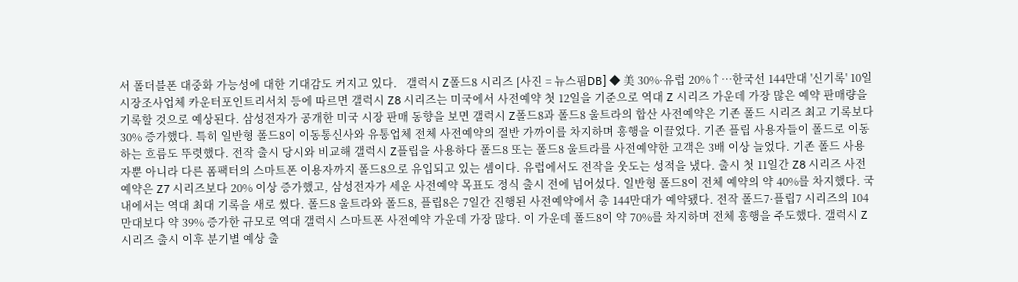서 폴더블폰 대중화 가능성에 대한 기대감도 커지고 있다.   갤럭시 Z폴드8 시리즈 [사진 = 뉴스핌DB] ◆ 美 30%·유럽 20%↑…한국선 144만대 '신기록' 10일 시장조사업체 카운터포인트리서치 등에 따르면 갤럭시 Z8 시리즈는 미국에서 사전예약 첫 12일을 기준으로 역대 Z 시리즈 가운데 가장 많은 예약 판매량을 기록할 것으로 예상된다. 삼성전자가 공개한 미국 시장 판매 동향을 보면 갤럭시 Z폴드8과 폴드8 울트라의 합산 사전예약은 기존 폴드 시리즈 최고 기록보다 30% 증가했다. 특히 일반형 폴드8이 이동통신사와 유통업체 전체 사전예약의 절반 가까이를 차지하며 흥행을 이끌었다. 기존 플립 사용자들이 폴드로 이동하는 흐름도 뚜렷했다. 전작 출시 당시와 비교해 갤럭시 Z플립을 사용하다 폴드8 또는 폴드8 울트라를 사전예약한 고객은 3배 이상 늘었다. 기존 폴드 사용자뿐 아니라 다른 폼팩터의 스마트폰 이용자까지 폴드8으로 유입되고 있는 셈이다. 유럽에서도 전작을 웃도는 성적을 냈다. 출시 첫 11일간 Z8 시리즈 사전예약은 Z7 시리즈보다 20% 이상 증가했고, 삼성전자가 세운 사전예약 목표도 정식 출시 전에 넘어섰다. 일반형 폴드8이 전체 예약의 약 40%를 차지했다. 국내에서는 역대 최대 기록을 새로 썼다. 폴드8 울트라와 폴드8, 플립8은 7일간 진행된 사전예약에서 총 144만대가 예약됐다. 전작 폴드7·플립7 시리즈의 104만대보다 약 39% 증가한 규모로 역대 갤럭시 스마트폰 사전예약 가운데 가장 많다. 이 가운데 폴드8이 약 70%를 차지하며 전체 흥행을 주도했다. 갤럭시 Z 시리즈 출시 이후 분기별 예상 출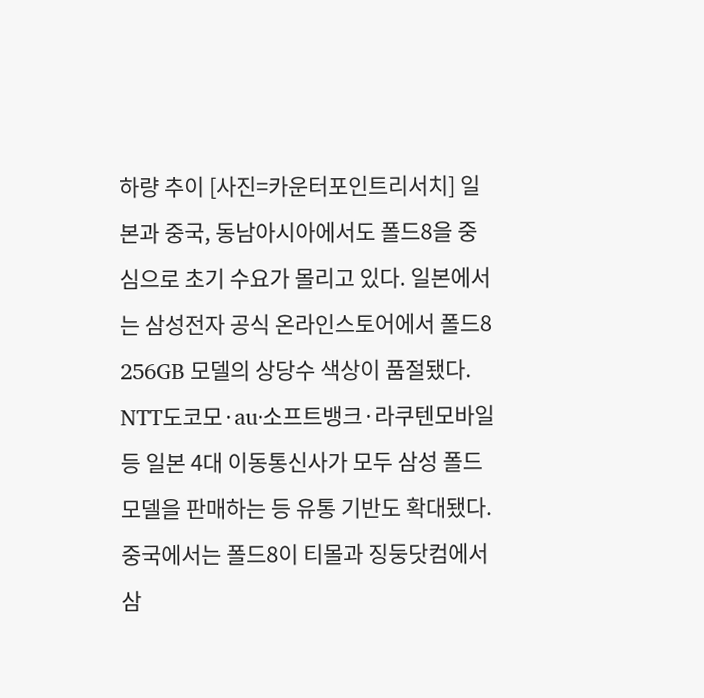하량 추이 [사진=카운터포인트리서치] 일본과 중국, 동남아시아에서도 폴드8을 중심으로 초기 수요가 몰리고 있다. 일본에서는 삼성전자 공식 온라인스토어에서 폴드8 256GB 모델의 상당수 색상이 품절됐다. NTT도코모·au·소프트뱅크·라쿠텐모바일 등 일본 4대 이동통신사가 모두 삼성 폴드 모델을 판매하는 등 유통 기반도 확대됐다. 중국에서는 폴드8이 티몰과 징둥닷컴에서 삼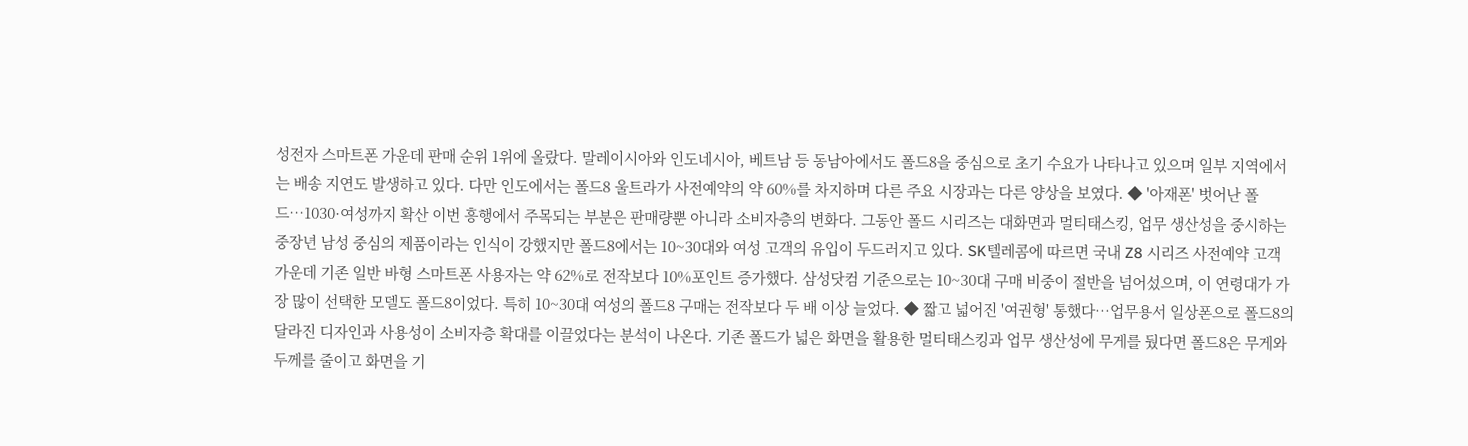성전자 스마트폰 가운데 판매 순위 1위에 올랐다. 말레이시아와 인도네시아, 베트남 등 동남아에서도 폴드8을 중심으로 초기 수요가 나타나고 있으며 일부 지역에서는 배송 지연도 발생하고 있다. 다만 인도에서는 폴드8 울트라가 사전예약의 약 60%를 차지하며 다른 주요 시장과는 다른 양상을 보였다. ◆ '아재폰' 벗어난 폴드…1030·여성까지 확산 이번 흥행에서 주목되는 부분은 판매량뿐 아니라 소비자층의 변화다. 그동안 폴드 시리즈는 대화면과 멀티태스킹, 업무 생산성을 중시하는 중장년 남성 중심의 제품이라는 인식이 강했지만 폴드8에서는 10~30대와 여성 고객의 유입이 두드러지고 있다. SK텔레콤에 따르면 국내 Z8 시리즈 사전예약 고객 가운데 기존 일반 바형 스마트폰 사용자는 약 62%로 전작보다 10%포인트 증가했다. 삼성닷컴 기준으로는 10~30대 구매 비중이 절반을 넘어섰으며, 이 연령대가 가장 많이 선택한 모델도 폴드8이었다. 특히 10~30대 여성의 폴드8 구매는 전작보다 두 배 이상 늘었다. ◆ 짧고 넓어진 '여권형' 통했다…업무용서 일상폰으로 폴드8의 달라진 디자인과 사용성이 소비자층 확대를 이끌었다는 분석이 나온다. 기존 폴드가 넓은 화면을 활용한 멀티태스킹과 업무 생산성에 무게를 뒀다면 폴드8은 무게와 두께를 줄이고 화면을 기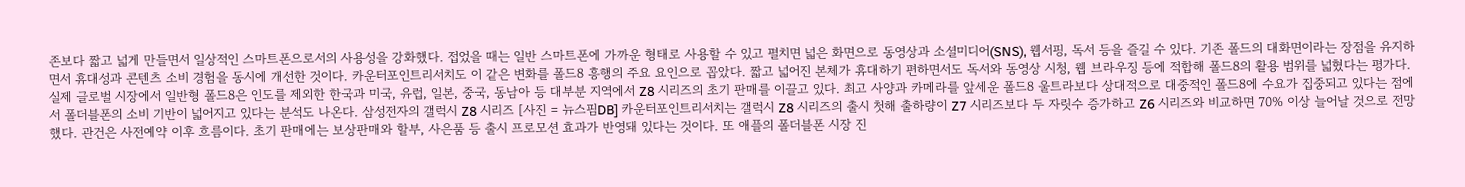존보다 짧고 넓게 만들면서 일상적인 스마트폰으로서의 사용성을 강화했다. 접었을 때는 일반 스마트폰에 가까운 형태로 사용할 수 있고 펼치면 넓은 화면으로 동영상과 소셜미디어(SNS), 웹서핑, 독서 등을 즐길 수 있다. 기존 폴드의 대화면이라는 장점을 유지하면서 휴대성과 콘텐츠 소비 경험을 동시에 개선한 것이다. 카운터포인트리서치도 이 같은 변화를 폴드8 흥행의 주요 요인으로 꼽았다. 짧고 넓어진 본체가 휴대하기 편하면서도 독서와 동영상 시청, 웹 브라우징 등에 적합해 폴드8의 활용 범위를 넓혔다는 평가다. 실제 글로벌 시장에서 일반형 폴드8은 인도를 제외한 한국과 미국, 유럽, 일본, 중국, 동남아 등 대부분 지역에서 Z8 시리즈의 초기 판매를 이끌고 있다. 최고 사양과 카메라를 앞세운 폴드8 울트라보다 상대적으로 대중적인 폴드8에 수요가 집중되고 있다는 점에서 폴더블폰의 소비 기반이 넓어지고 있다는 분석도 나온다. 삼성전자의 갤럭시 Z8 시리즈 [사진 = 뉴스핌DB] 카운터포인트리서치는 갤럭시 Z8 시리즈의 출시 첫해 출하량이 Z7 시리즈보다 두 자릿수 증가하고 Z6 시리즈와 비교하면 70% 이상 늘어날 것으로 전망했다. 관건은 사전예약 이후 흐름이다. 초기 판매에는 보상판매와 할부, 사은품 등 출시 프로모션 효과가 반영돼 있다는 것이다. 또 애플의 폴더블폰 시장 진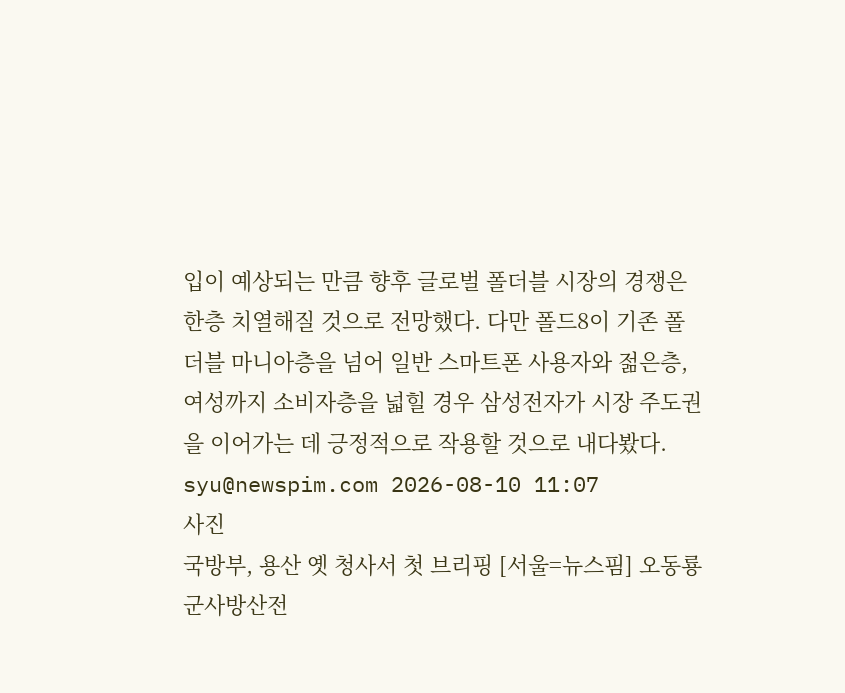입이 예상되는 만큼 향후 글로벌 폴더블 시장의 경쟁은 한층 치열해질 것으로 전망했다. 다만 폴드8이 기존 폴더블 마니아층을 넘어 일반 스마트폰 사용자와 젊은층, 여성까지 소비자층을 넓힐 경우 삼성전자가 시장 주도권을 이어가는 데 긍정적으로 작용할 것으로 내다봤다. syu@newspim.com 2026-08-10 11:07
사진
국방부, 용산 옛 청사서 첫 브리핑 [서울=뉴스핌] 오동룡 군사방산전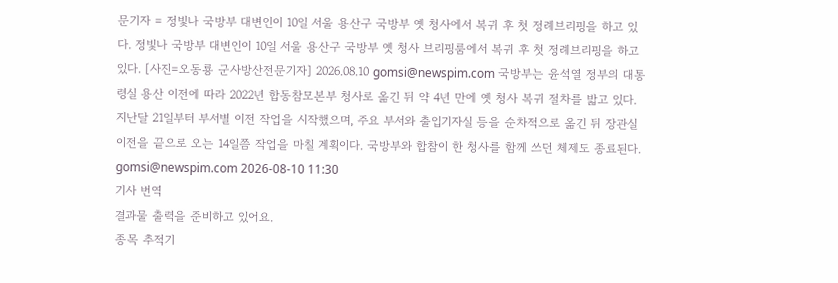문기자 = 정빛나 국방부 대변인이 10일 서울 용산구 국방부 옛 청사에서 복귀 후 첫 정례브리핑을 하고 있다. 정빛나 국방부 대변인이 10일 서울 용산구 국방부 옛 청사 브리핑룸에서 복귀 후 첫 정례브리핑을 하고 있다. [사진=오동룡 군사방산전문기자] 2026.08.10 gomsi@newspim.com 국방부는 윤석열 정부의 대통령실 용산 이전에 따라 2022년 합동참모본부 청사로 옮긴 뒤 약 4년 만에 옛 청사 복귀 절차를 밟고 있다. 지난달 21일부터 부서별 이전 작업을 시작했으며, 주요 부서와 출입기자실 등을 순차적으로 옮긴 뒤 장관실 이전을 끝으로 오는 14일쯤 작업을 마칠 계획이다. 국방부와 합참이 한 청사를 함께 쓰던 체제도 종료된다. gomsi@newspim.com 2026-08-10 11:30
기사 번역
결과물 출력을 준비하고 있어요.
종목 추적기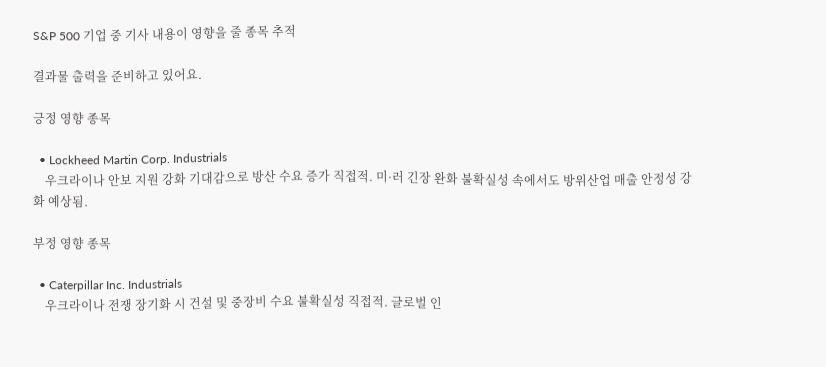S&P 500 기업 중 기사 내용이 영향을 줄 종목 추적

결과물 출력을 준비하고 있어요.

긍정 영향 종목

  • Lockheed Martin Corp. Industrials
    우크라이나 안보 지원 강화 기대감으로 방산 수요 증가 직접적. 미·러 긴장 완화 불확실성 속에서도 방위산업 매출 안정성 강화 예상됨.

부정 영향 종목

  • Caterpillar Inc. Industrials
    우크라이나 전쟁 장기화 시 건설 및 중장비 수요 불확실성 직접적. 글로벌 인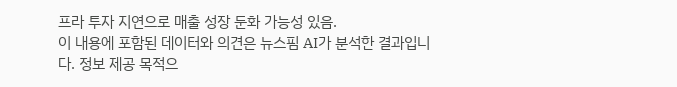프라 투자 지연으로 매출 성장 둔화 가능성 있음.
이 내용에 포함된 데이터와 의견은 뉴스핌 AI가 분석한 결과입니다. 정보 제공 목적으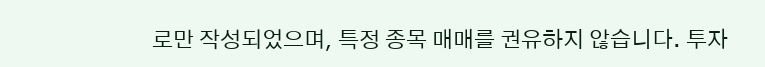로만 작성되었으며, 특정 종목 매매를 권유하지 않습니다. 투자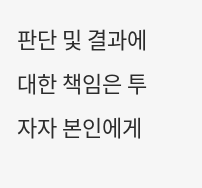판단 및 결과에 대한 책임은 투자자 본인에게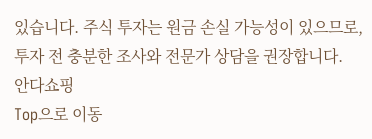있습니다. 주식 투자는 원금 손실 가능성이 있으므로, 투자 전 충분한 조사와 전문가 상담을 권장합니다.
안다쇼핑
Top으로 이동